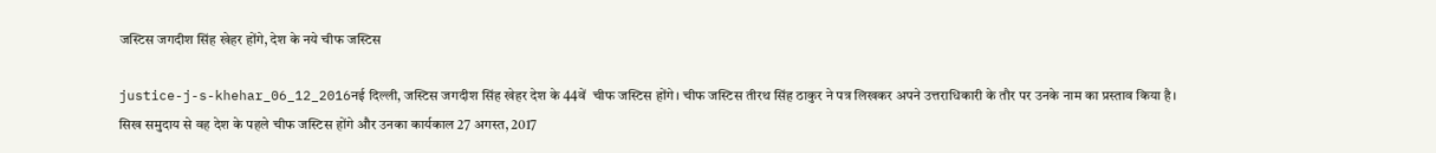जस्टिस जगदीश सिंह खेहर होंगे, देश के नये चीफ जस्टिस

justice-j-s-khehar_06_12_2016नई दिल्‍ली, जस्टिस जगदीश सिंह खेहर देश के 44वें  चीफ जस्टिस होंगे। चीफ जस्टिस तीरथ सिंह ठाकुर ने पत्र लिखकर अपने उत्तराधिकारी के तौर पर उनके नाम का प्रस्ताव किया है। सिख समुदाय से वह देश के पहले चीफ जस्टिस होंगे और उनका कार्यकाल 27 अगस्त, 2017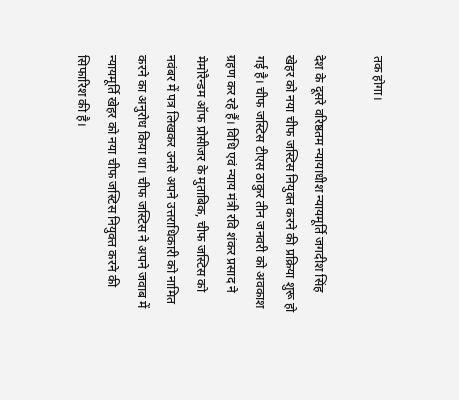तक होगा।

देश के दूसरे वरिष्ठतम न्यायाधीश न्यायमूर्ति जगदीश सिंह खेहर को नया चीफ जस्टिस नियुक्त करने की प्रक्रिया शुरू हो गई है। चीफ जस्टिस टीएस ठाकुर तीन जनवरी को अवकाश ग्रहण कर रहे हैं। विधि एवं न्याय मंत्री रवि शंकर प्रसाद ने मेमोरैन्डम ऑफ प्रोसीजर के मुताबिक, चीफ जस्टिस को नवंबर में पत्र लिखकर उनसे अपने उत्तराधिकारी को नामित करने का अनुरोध किया था। चीफ जस्टिस ने अपने जवाब में न्यायमूर्ति खेहर को नया चीफ जस्टिस नियुक्त करने की सिफारिश की है।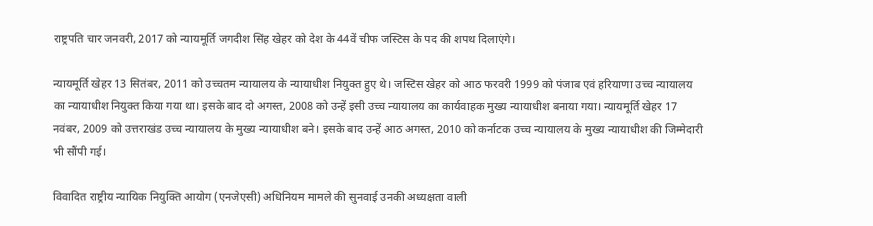राष्ट्रपति चार जनवरी, 2017 को न्यायमूर्ति जगदीश सिंह खेहर को देश के 44वें चीफ जस्टिस के पद की शपथ दिलाएंगे।

न्यायमूर्ति खेहर 13 सितंबर, 2011 को उच्चतम न्यायालय के न्यायाधीश नियुक्त हुए थे। जस्टिस खेहर को आठ फरवरी 1999 को पंजाब एवं हरियाणा उच्च न्यायालय का न्यायाधीश नियुक्त किया गया था। इसके बाद दो अगस्त, 2008 को उन्हें इसी उच्च न्यायालय का कार्यवाहक मुख्य न्यायाधीश बनाया गया। न्यायमूर्ति खेहर 17 नवंबर, 2009 को उत्तराखंड उच्च न्यायालय के मुख्य न्यायाधीश बने। इसके बाद उन्हें आठ अगस्त, 2010 को कर्नाटक उच्च न्यायालय के मुख्य न्यायाधीश की जिम्मेदारी भी सौंपी गई।

विवादित राष्ट्रीय न्यायिक नियुक्ति आयोग (एनजेएसी) अधिनियम मामले की सुनवाई उनकी अध्यक्षता वाली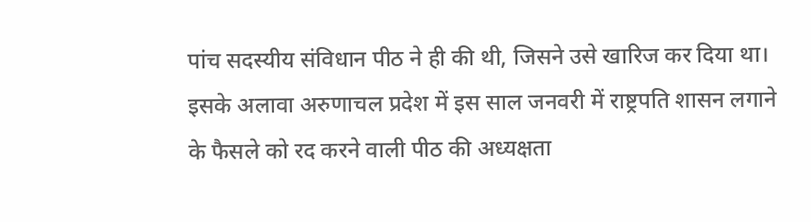पांच सदस्यीय संविधान पीठ ने ही की थी, जिसने उसे खारिज कर दिया था। इसके अलावा अरुणाचल प्रदेश में इस साल जनवरी में राष्ट्रपति शासन लगाने के फैसले को रद करने वाली पीठ की अध्यक्षता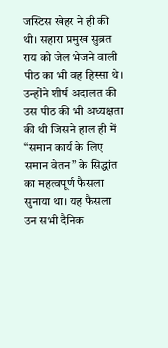जस्टिस खेहर ने ही की थी। सहारा प्रमुख सुब्रत राय को जेल भेजने वाली पीठ का भी वह हिस्सा थे। उन्होंने शीर्ष अदालत की उस पीठ की भी अध्यक्षता की थी जिसने हाल ही में “समान कार्य के लिए समान वेतन” के सिद्धांत का महत्वपूर्ण फैसला सुनाया था। यह फैसला उन सभी दैनिक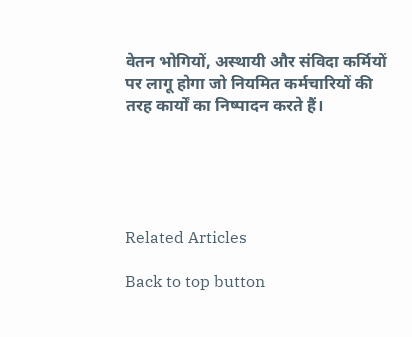वेतन भोगियों, अस्थायी और संविदा कर्मियों पर लागू होगा जो नियमित कर्मचारियों की तरह कार्यों का निष्पादन करते हैं।





Related Articles

Back to top button